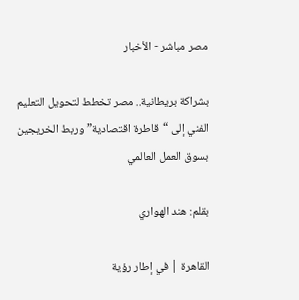مصر مباشر - الأخبار

بشراكة بريطانية.. مصر تخطط لتحويل التعليم الفني إلى “قاطرة اقتصادية” وربط الخريجين بسوق العمل العالمي

بقلم: هند الهواري

القاهرة | في إطار رؤية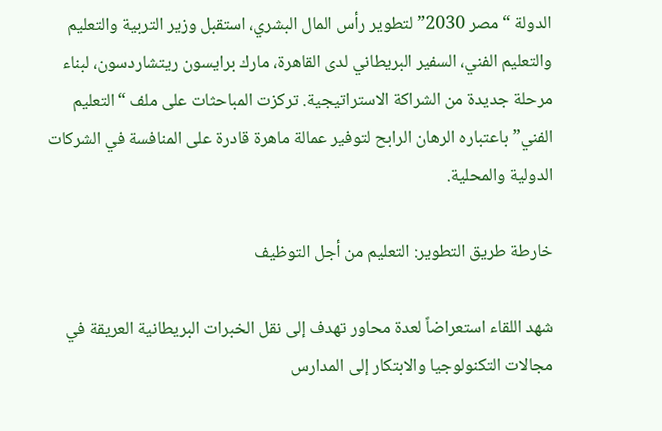الدولة “مصر 2030” لتطوير رأس المال البشري، استقبل وزير التربية والتعليم والتعليم الفني، السفير البريطاني لدى القاهرة، مارك برايسون ريتشاردسون، لبناء مرحلة جديدة من الشراكة الاستراتيجية. تركزت المباحثات على ملف “التعليم الفني” باعتباره الرهان الرابح لتوفير عمالة ماهرة قادرة على المنافسة في الشركات الدولية والمحلية.

خارطة طريق التطوير: التعليم من أجل التوظيف

شهد اللقاء استعراضاً لعدة محاور تهدف إلى نقل الخبرات البريطانية العريقة في مجالات التكنولوجيا والابتكار إلى المدارس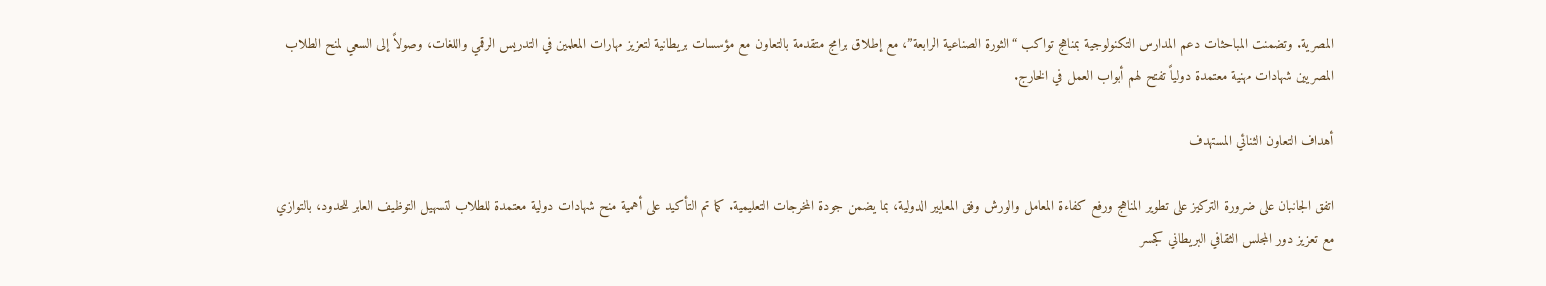المصرية. وتضمنت المباحثات دعم المدارس التكنولوجية بمناهج تواكب “الثورة الصناعية الرابعة”، مع إطلاق برامج متقدمة بالتعاون مع مؤسسات بريطانية لتعزيز مهارات المعلمين في التدريس الرقمي واللغات، وصولاً إلى السعي لمنح الطلاب المصريين شهادات مهنية معتمدة دولياً تفتح لهم أبواب العمل في الخارج.

أهداف التعاون الثنائي المستهدف

اتفق الجانبان على ضرورة التركيز على تطوير المناهج ورفع كفاءة المعامل والورش وفق المعايير الدولية، بما يضمن جودة المخرجات التعليمية. كما تم التأكيد على أهمية منح شهادات دولية معتمدة للطلاب لتسهيل التوظيف العابر للحدود، بالتوازي مع تعزيز دور المجلس الثقافي البريطاني كجسر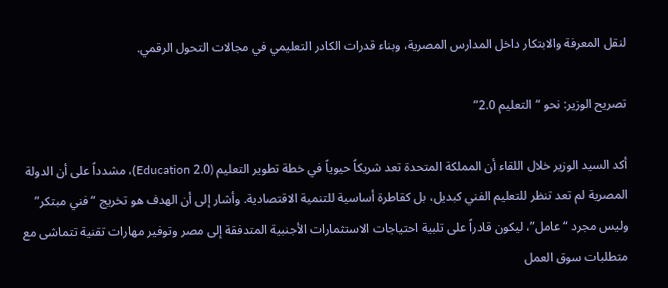لنقل المعرفة والابتكار داخل المدارس المصرية، وبناء قدرات الكادر التعليمي في مجالات التحول الرقمي.

تصريح الوزير: نحو “التعليم 2.0”

أكد السيد الوزير خلال اللقاء أن المملكة المتحدة تعد شريكاً حيوياً في خطة تطوير التعليم (Education 2.0)، مشدداً على أن الدولة المصرية لم تعد تنظر للتعليم الفني كبديل، بل كقاطرة أساسية للتنمية الاقتصادية. وأشار إلى أن الهدف هو تخريج “فني مبتكر” وليس مجرد “عامل”، ليكون قادراً على تلبية احتياجات الاستثمارات الأجنبية المتدفقة إلى مصر وتوفير مهارات تقنية تتماشى مع متطلبات سوق العمل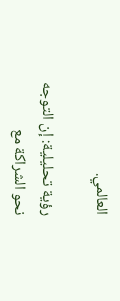العالمي.

رؤية تحليلية: إن التوجه نحو الشراكة مع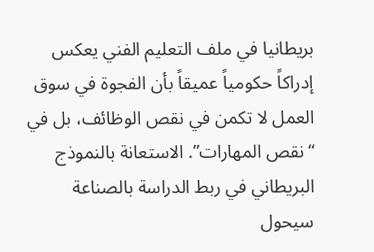بريطانيا في ملف التعليم الفني يعكس إدراكاً حكومياً عميقاً بأن الفجوة في سوق العمل لا تكمن في نقص الوظائف، بل في “نقص المهارات”. الاستعانة بالنموذج البريطاني في ربط الدراسة بالصناعة سيحول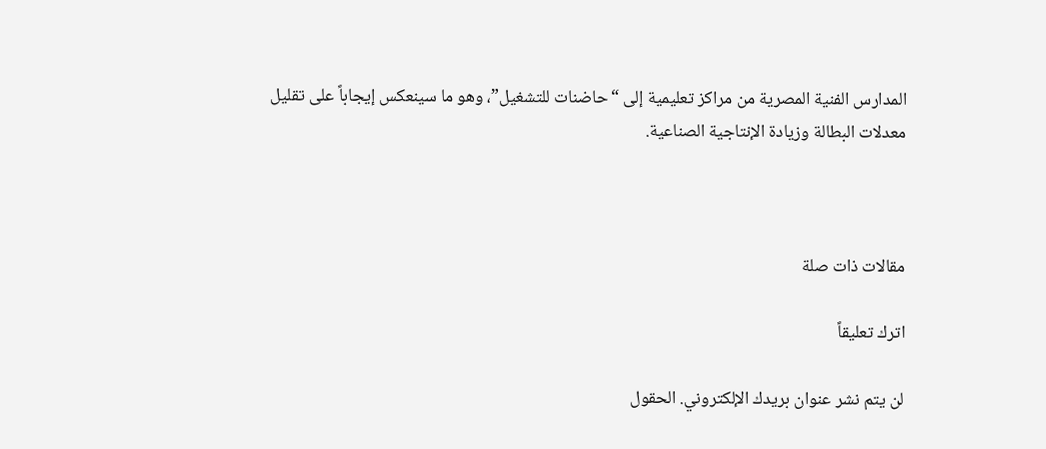المدارس الفنية المصرية من مراكز تعليمية إلى “حاضنات للتشغيل”، وهو ما سينعكس إيجاباً على تقليل معدلات البطالة وزيادة الإنتاجية الصناعية.



مقالات ذات صلة

اترك تعليقاً

لن يتم نشر عنوان بريدك الإلكتروني. الحقول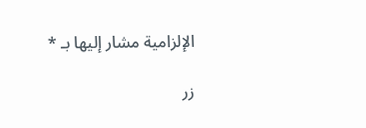الإلزامية مشار إليها بـ *

زر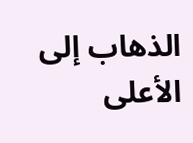الذهاب إلى الأعلى